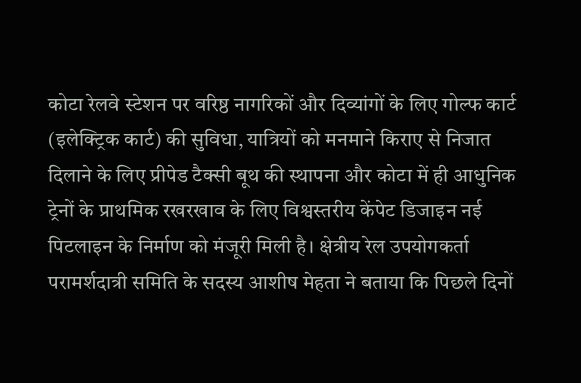कोटा रेलवे स्टेशन पर वरिष्ठ नागरिकों और दिव्यांगों के लिए गोल्फ कार्ट (इलेक्ट्रिक कार्ट) की सुविधा, यात्रियों को मनमाने किराए से निजात दिलाने के लिए प्रीपेड टैक्सी बूथ की स्थापना और कोटा में ही आधुनिक ट्रेनों के प्राथमिक रखरखाव के लिए विश्वस्तरीय केंपेट डिजाइन नई पिटलाइन के निर्माण को मंजूरी मिली है। क्षेत्रीय रेल उपयोगकर्ता परामर्शदात्री समिति के सदस्य आशीष मेहता ने बताया कि पिछले दिनों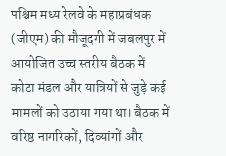पश्चिम मध्य रेलवे के महाप्रबंधक (जीएम) की मौजूदगी में जबलपुर में आयोजित उच्च स्तरीय बैठक में कोटा मंडल और यात्रियों से जुड़े कई मामलों को उठाया गया था। बैठक में वरिष्ठ नागरिकों, दिव्यांगों और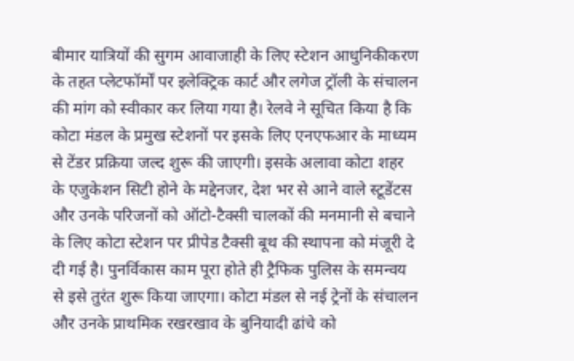बीमार यात्रियों की सुगम आवाजाही के लिए स्टेशन आधुनिकीकरण के तहत प्लेटफॉर्मों पर इलेक्ट्रिक कार्ट और लगेज ट्रॉली के संचालन की मांग को स्वीकार कर लिया गया है। रेलवे ने सूचित किया है कि कोटा मंडल के प्रमुख स्टेशनों पर इसके लिए एनएफआर के माध्यम से टेंडर प्रक्रिया जल्द शुरू की जाएगी। इसके अलावा कोटा शहर के एजुकेशन सिटी होने के मद्देनजर, देश भर से आने वाले स्टूडेंटस और उनके परिजनों को ऑटो-टैक्सी चालकों की मनमानी से बचाने के लिए कोटा स्टेशन पर प्रीपेड टैक्सी बूथ की स्थापना को मंजूरी दे दी गई है। पुनर्विकास काम पूरा होते ही ट्रैफिक पुलिस के समन्वय से इसे तुरंत शुरू किया जाएगा। कोटा मंडल से नई ट्रेनों के संचालन और उनके प्राथमिक रखरखाव के बुनियादी ढांचे को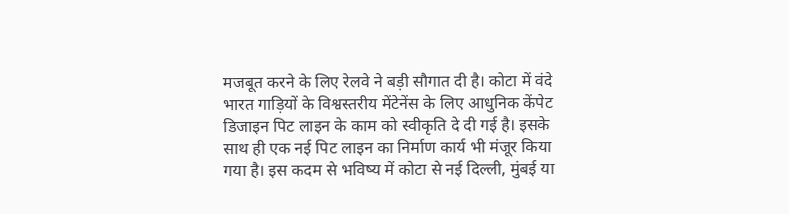मजबूत करने के लिए रेलवे ने बड़ी सौगात दी है। कोटा में वंदे भारत गाड़ियों के विश्वस्तरीय मेंटेनेंस के लिए आधुनिक केंपेट डिजाइन पिट लाइन के काम को स्वीकृति दे दी गई है। इसके साथ ही एक नई पिट लाइन का निर्माण कार्य भी मंजूर किया गया है। इस कदम से भविष्य में कोटा से नई दिल्ली, मुंबई या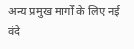अन्य प्रमुख मार्गों के लिए नई वंदे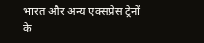भारत और अन्य एक्सप्रेस ट्रेनों के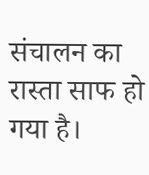संचालन का रास्ता साफ हो गया है।